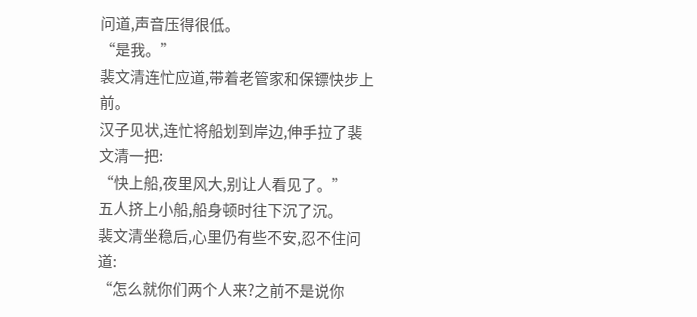问道,声音压得很低。
“是我。”
裴文清连忙应道,带着老管家和保镖快步上前。
汉子见状,连忙将船划到岸边,伸手拉了裴文清一把:
“快上船,夜里风大,别让人看见了。”
五人挤上小船,船身顿时往下沉了沉。
裴文清坐稳后,心里仍有些不安,忍不住问道:
“怎么就你们两个人来?之前不是说你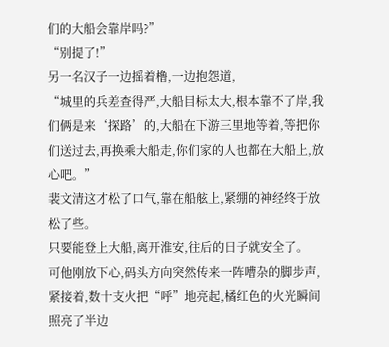们的大船会靠岸吗?”
“别提了!”
另一名汉子一边摇着橹,一边抱怨道,
“城里的兵差查得严,大船目标太大,根本靠不了岸,我们俩是来‘探路’的,大船在下游三里地等着,等把你们送过去,再换乘大船走,你们家的人也都在大船上,放心吧。”
裴文清这才松了口气,靠在船舷上,紧绷的神经终于放松了些。
只要能登上大船,离开淮安,往后的日子就安全了。
可他刚放下心,码头方向突然传来一阵嘈杂的脚步声,紧接着,数十支火把“呼”地亮起,橘红色的火光瞬间照亮了半边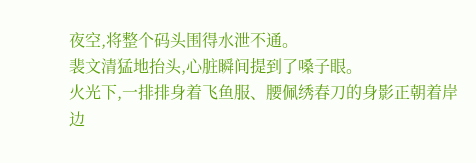夜空,将整个码头围得水泄不通。
裴文清猛地抬头,心脏瞬间提到了嗓子眼。
火光下,一排排身着飞鱼服、腰佩绣春刀的身影正朝着岸边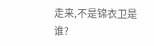走来,不是锦衣卫是谁?